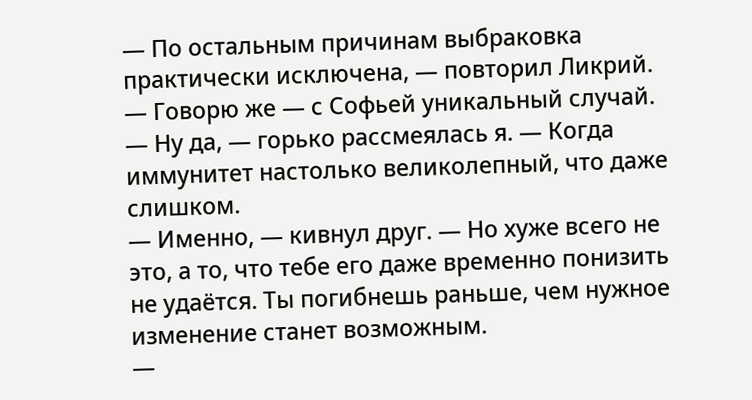— По остальным причинам выбраковка практически исключена, — повторил Ликрий. — Говорю же — с Софьей уникальный случай.
— Ну да, — горько рассмеялась я. — Когда иммунитет настолько великолепный, что даже слишком.
— Именно, — кивнул друг. — Но хуже всего не это, а то, что тебе его даже временно понизить не удаётся. Ты погибнешь раньше, чем нужное изменение станет возможным.
—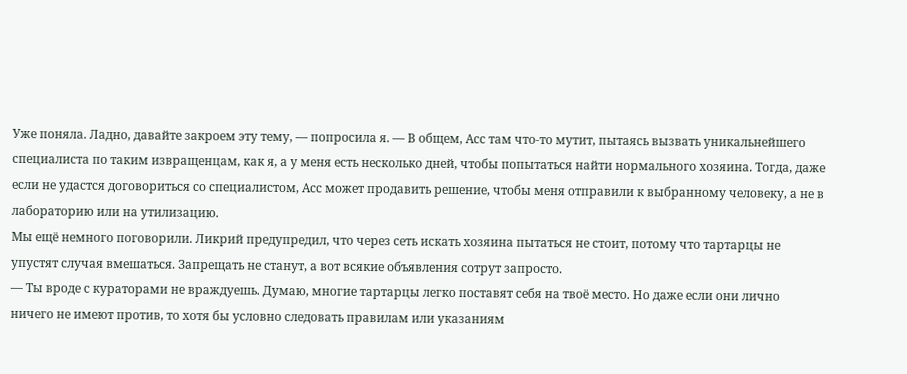Уже поняла. Ладно, давайте закроем эту тему, — попросила я. — В общем, Асс там что-то мутит, пытаясь вызвать уникальнейшего специалиста по таким извращенцам, как я, а у меня есть несколько дней, чтобы попытаться найти нормального хозяина. Тогда, даже если не удастся договориться со специалистом, Асс может продавить решение, чтобы меня отправили к выбранному человеку, а не в лабораторию или на утилизацию.
Мы ещё немного поговорили. Ликрий предупредил, что через сеть искать хозяина пытаться не стоит, потому что тартарцы не упустят случая вмешаться. Запрещать не станут, а вот всякие объявления сотрут запросто.
— Ты вроде с кураторами не враждуешь. Думаю, многие тартарцы легко поставят себя на твоё место. Но даже если они лично ничего не имеют против, то хотя бы условно следовать правилам или указаниям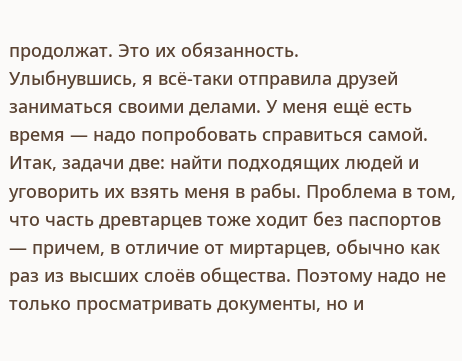продолжат. Это их обязанность.
Улыбнувшись, я всё-таки отправила друзей заниматься своими делами. У меня ещё есть время — надо попробовать справиться самой.
Итак, задачи две: найти подходящих людей и уговорить их взять меня в рабы. Проблема в том, что часть древтарцев тоже ходит без паспортов — причем, в отличие от миртарцев, обычно как раз из высших слоёв общества. Поэтому надо не только просматривать документы, но и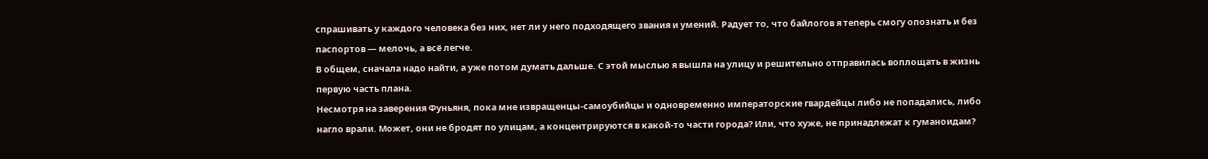спрашивать у каждого человека без них, нет ли у него подходящего звания и умений. Радует то, что байлогов я теперь смогу опознать и без паспортов — мелочь, а всё легче.
В общем, сначала надо найти, а уже потом думать дальше. С этой мыслью я вышла на улицу и решительно отправилась воплощать в жизнь первую часть плана.
Несмотря на заверения Фуньяня, пока мне извращенцы-самоубийцы и одновременно императорские гвардейцы либо не попадались, либо нагло врали. Может, они не бродят по улицам, а концентрируются в какой-то части города? Или, что хуже, не принадлежат к гуманоидам?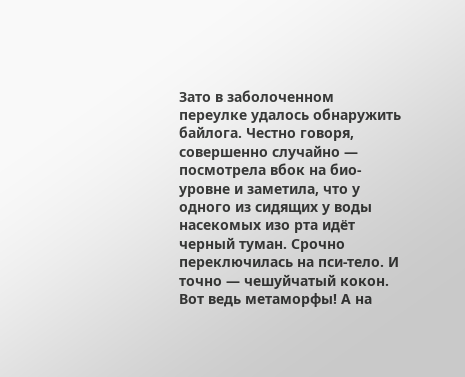Зато в заболоченном переулке удалось обнаружить байлога. Честно говоря, совершенно случайно — посмотрела вбок на био-уровне и заметила, что у одного из сидящих у воды насекомых изо рта идёт черный туман. Срочно переключилась на пси-тело. И точно — чешуйчатый кокон. Вот ведь метаморфы! А на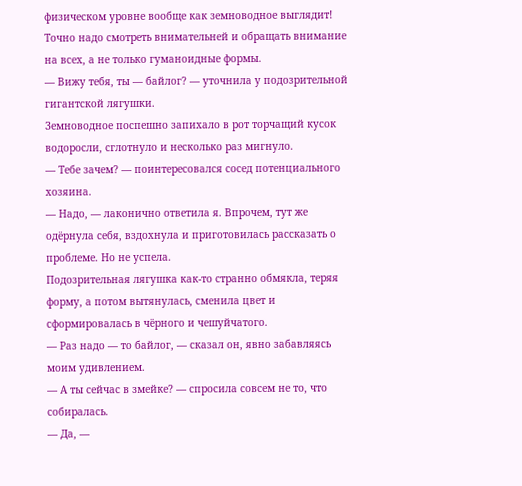физическом уровне вообще как земноводное выглядит! Точно надо смотреть внимательней и обращать внимание на всех, а не только гуманоидные формы.
— Вижу тебя, ты — байлог? — уточнила у подозрительной гигантской лягушки.
Земноводное поспешно запихало в рот торчащий кусок водоросли, сглотнуло и несколько раз мигнуло.
— Тебе зачем? — поинтересовался сосед потенциального хозяина.
— Надо, — лаконично ответила я. Впрочем, тут же одёрнула себя, вздохнула и приготовилась рассказать о проблеме. Но не успела.
Подозрительная лягушка как-то странно обмякла, теряя форму, а потом вытянулась, сменила цвет и сформировалась в чёрного и чешуйчатого.
— Раз надо — то байлог, — сказал он, явно забавляясь моим удивлением.
— А ты сейчас в змейке? — спросила совсем не то, что собиралась.
— Да, —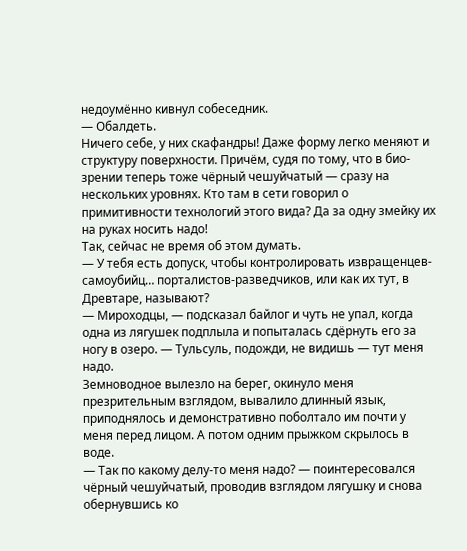недоумённо кивнул собеседник.
— Обалдеть.
Ничего себе, у них скафандры! Даже форму легко меняют и структуру поверхности. Причём, судя по тому, что в био-зрении теперь тоже чёрный чешуйчатый — сразу на нескольких уровнях. Кто там в сети говорил о примитивности технологий этого вида? Да за одну змейку их на руках носить надо!
Так, сейчас не время об этом думать.
— У тебя есть допуск, чтобы контролировать извращенцев-самоубийц… порталистов-разведчиков, или как их тут, в Древтаре, называют?
— Мироходцы, — подсказал байлог и чуть не упал, когда одна из лягушек подплыла и попыталась сдёрнуть его за ногу в озеро. — Тульсуль, подожди, не видишь — тут меня надо.
Земноводное вылезло на берег, окинуло меня презрительным взглядом, вывалило длинный язык, приподнялось и демонстративно поболтало им почти у меня перед лицом. А потом одним прыжком скрылось в воде.
— Так по какому делу-то меня надо? — поинтересовался чёрный чешуйчатый, проводив взглядом лягушку и снова обернувшись ко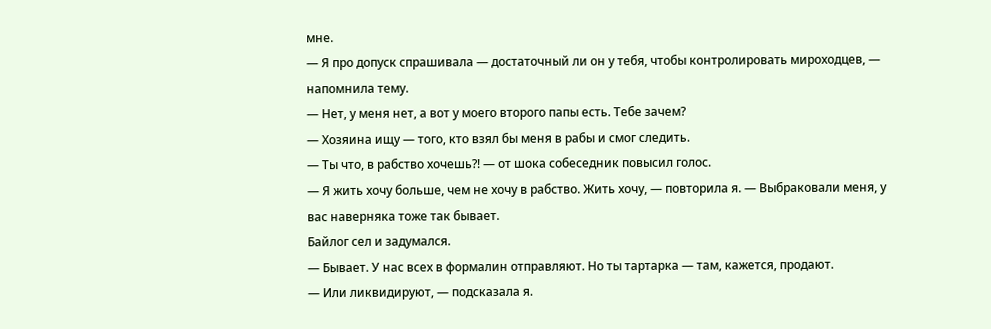мне.
— Я про допуск спрашивала — достаточный ли он у тебя, чтобы контролировать мироходцев, — напомнила тему.
— Нет, у меня нет, а вот у моего второго папы есть. Тебе зачем?
— Хозяина ищу — того, кто взял бы меня в рабы и смог следить.
— Ты что, в рабство хочешь?! — от шока собеседник повысил голос.
— Я жить хочу больше, чем не хочу в рабство. Жить хочу, — повторила я. — Выбраковали меня, у вас наверняка тоже так бывает.
Байлог сел и задумался.
— Бывает. У нас всех в формалин отправляют. Но ты тартарка — там, кажется, продают.
— Или ликвидируют, — подсказала я.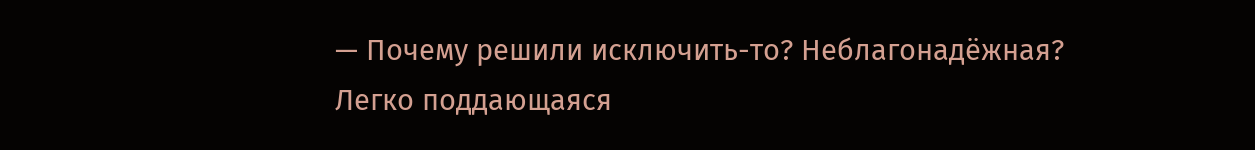— Почему решили исключить-то? Неблагонадёжная? Легко поддающаяся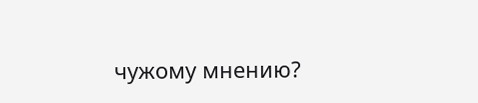чужому мнению?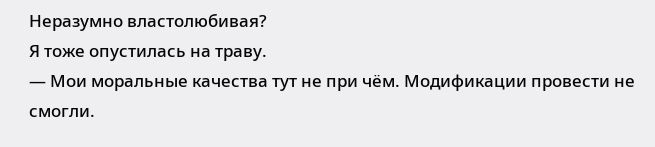Неразумно властолюбивая?
Я тоже опустилась на траву.
— Мои моральные качества тут не при чём. Модификации провести не смогли.